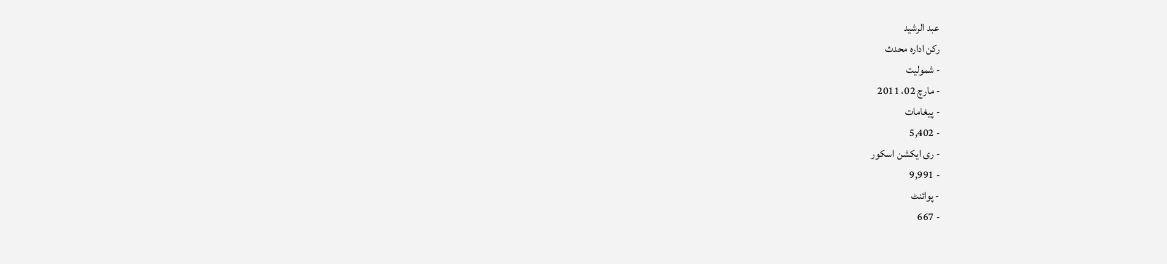عبد الرشید
رکن ادارہ محدث
- شمولیت
- مارچ 02، 2011
- پیغامات
- 5,402
- ری ایکشن اسکور
- 9,991
- پوائنٹ
- 667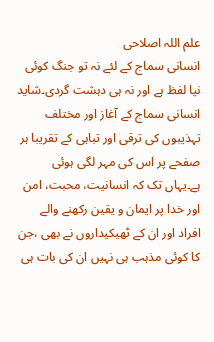علم اللہ اصلاحی
انسانی سماج کے لئے نہ تو جنگ کوئی نیا لفظ ہے اور نہ ہی دہشت گردی۔شاید انسانی سماج کے آغاز اور مختلف تہذیبوں کی ترقی اور تباہی کے تقریبا ہر صفحے پر اس کی مہر لگی ہوئی ہے۔یہاں تک کہ انسانیت، محبت، امن اور خدا پر ایمان و یقین رکھنے والے افراد اور ان کے ٹھیکیداروں نے بھی ،جن کا کوئی مذہب ہی نہیں ان کی بات ہی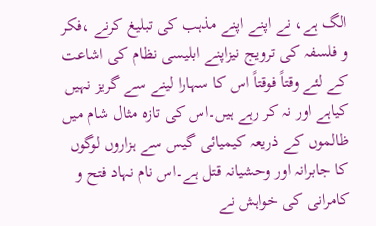الگ ہے، نے اپنے اپنے مذہب کی تبلیغ کرنے ،فکر و فلسفہ کی ترویج نیزاپنے ابلیسی نظام کی اشاعت کے لئے وقتاً فوقتاً اس کا سہارا لینے سے گریز نہیں کیاہے اور نہ کر رہے ہیں۔اس کی تازہ مثال شام میں ظالموں کے ذریعہ کیمیائی گیس سے ہزاروں لوگوں کا جابرانہ اور وحشیانہ قتل ہے۔اس نام نہاد فتح و کامرانی کی خواہش نے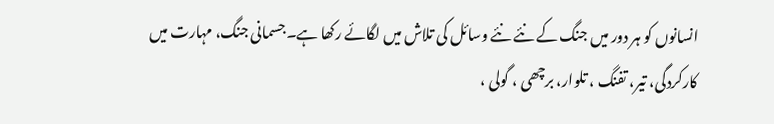انسانوں کو ہر دور میں جنگ کے نئے نئے وسائل کی تلاش میں لگائے رکھا ہے۔جسمانی جنگ، مہارت میں کارکردگی، تیر، تفنگ ، تلوار، برچھی ، گولی ،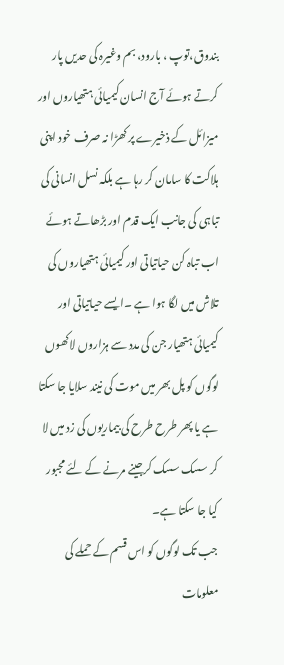بندوق،توپ ، بارود، بم وغیرہ کی حدیں پار کرتے ہوئے آج انسان کیمیائی ہتھیاروں اور میزائل کے ذخیرے پر کھڑا نہ صرف خود اپنی ہلاکت کا سامان کر رہا ہے بلکہ نسل انسانی کی تباہی کی جانب ایک قدم اور بڑھاتے ہوئے اب تباہ کن حیاتیاتی اور کیمیائی ہتھیاروں کی تلاش میں لگا ہوا ہے ۔ایسے حیاتیاتی اور کیمیائی ہتھیار جن کی مدد سے ہزاروں لاکھوں لوگوں کو پل بھر میں موت کی نیند سلایا جا سکتا ہے یا پھر طرح طرح کی بیماریوں کی زد میں لا کر سسک سسک کرجینے مرنے کے لئے مجبور کیا جا سکتا ہے۔
جب تک لوگوں کو اس قسم کے حملے کی معلومات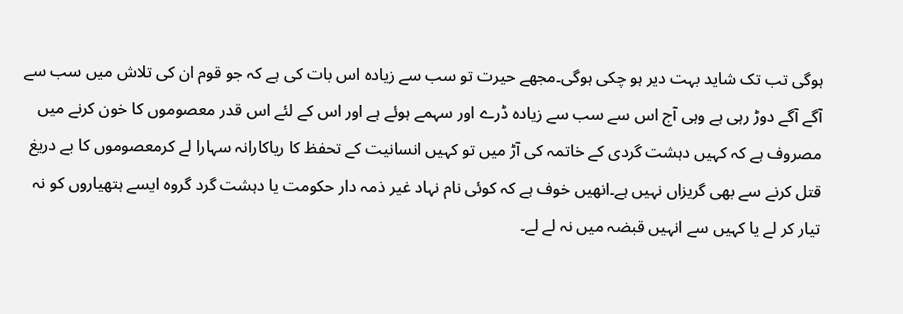ہوگی تب تک شاید بہت دیر ہو چکی ہوگی۔مجھے حیرت تو سب سے زیادہ اس بات کی ہے کہ جو قوم ان کی تلاش میں سب سے آگے آگے دوڑ رہی ہے وہی آج اس سے سب سے زیادہ ڈرے اور سہمے ہوئے ہے اور اس کے لئے اس قدر معصوموں کا خون کرنے میں مصروف ہے کہ کہیں دہشت گردی کے خاتمہ کی آڑ میں تو کہیں انسانیت کے تحفظ کا ریاکارانہ سہارا لے کرمعصوموں کا بے دریغ قتل کرنے سے بھی گریزاں نہیں ہے۔انھیں خوف ہے کہ کوئی نام نہاد غیر ذمہ دار حکومت یا دہشت گرد گروہ ایسے ہتھیاروں کو نہ تیار کر لے یا کہیں سے انہیں قبضہ میں نہ لے لے۔